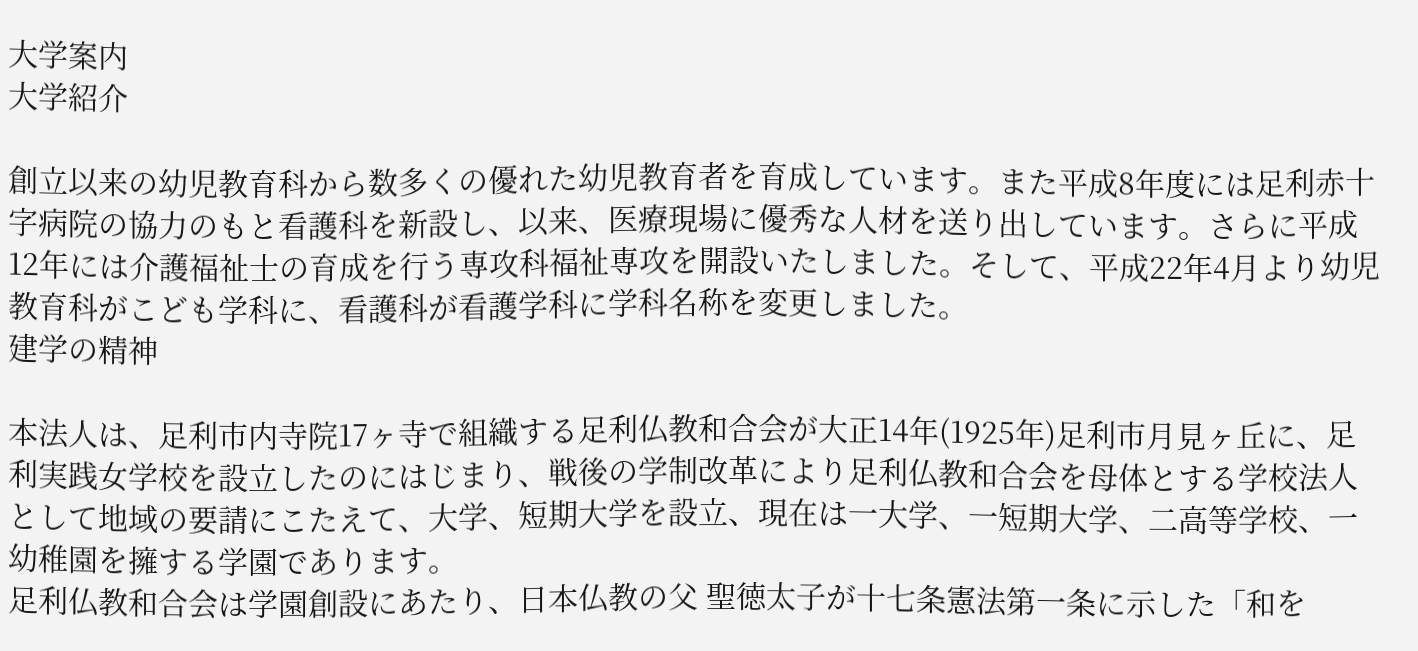大学案内
大学紹介

創立以来の幼児教育科から数多くの優れた幼児教育者を育成しています。また平成8年度には足利赤十字病院の協力のもと看護科を新設し、以来、医療現場に優秀な人材を送り出しています。さらに平成12年には介護福祉士の育成を行う専攻科福祉専攻を開設いたしました。そして、平成22年4月より幼児教育科がこども学科に、看護科が看護学科に学科名称を変更しました。
建学の精神

本法人は、足利市内寺院17ヶ寺で組織する足利仏教和合会が大正14年(1925年)足利市月見ヶ丘に、足利実践女学校を設立したのにはじまり、戦後の学制改革により足利仏教和合会を母体とする学校法人として地域の要請にこたえて、大学、短期大学を設立、現在は一大学、一短期大学、二高等学校、一幼稚園を擁する学園であります。
足利仏教和合会は学園創設にあたり、日本仏教の父 聖徳太子が十七条憲法第一条に示した「和を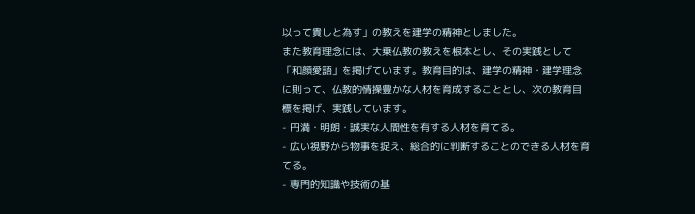以って貴しと為す」の教えを建学の精神としました。
また教育理念には、大乗仏教の教えを根本とし、その実践として「和顔愛語」を掲げています。教育目的は、建学の精神・建学理念に則って、仏教的情操豊かな人材を育成することとし、次の教育目標を掲げ、実践しています。
- 円満・明朗・誠実な人間性を有する人材を育てる。
- 広い視野から物事を捉え、総合的に判断することのできる人材を育てる。
- 専門的知識や技術の基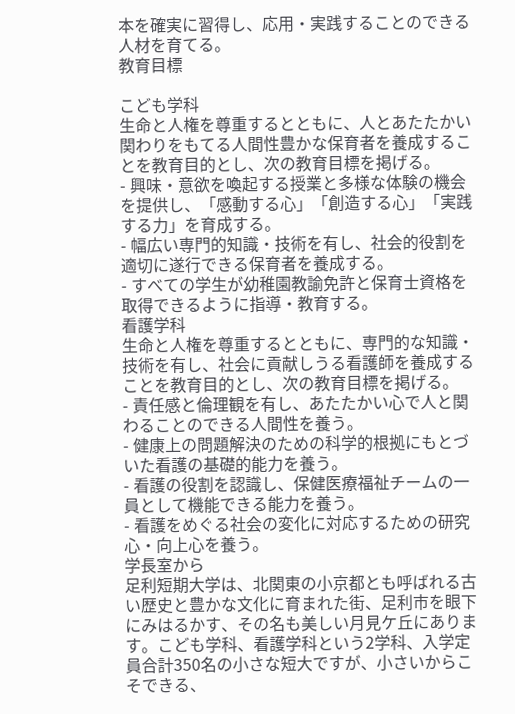本を確実に習得し、応用・実践することのできる人材を育てる。
教育目標

こども学科
生命と人権を尊重するとともに、人とあたたかい関わりをもてる人間性豊かな保育者を養成することを教育目的とし、次の教育目標を掲げる。
- 興味・意欲を喚起する授業と多様な体験の機会を提供し、「感動する心」「創造する心」「実践する力」を育成する。
- 幅広い専門的知識・技術を有し、社会的役割を適切に遂行できる保育者を養成する。
- すべての学生が幼稚園教諭免許と保育士資格を取得できるように指導・教育する。
看護学科
生命と人権を尊重するとともに、専門的な知識・技術を有し、社会に貢献しうる看護師を養成することを教育目的とし、次の教育目標を掲げる。
- 責任感と倫理観を有し、あたたかい心で人と関わることのできる人間性を養う。
- 健康上の問題解決のための科学的根拠にもとづいた看護の基礎的能力を養う。
- 看護の役割を認識し、保健医療福祉チームの一員として機能できる能力を養う。
- 看護をめぐる社会の変化に対応するための研究心・向上心を養う。
学長室から
足利短期大学は、北関東の小京都とも呼ばれる古い歴史と豊かな文化に育まれた街、足利市を眼下にみはるかす、その名も美しい月見ケ丘にあります。こども学科、看護学科という2学科、入学定員合計350名の小さな短大ですが、小さいからこそできる、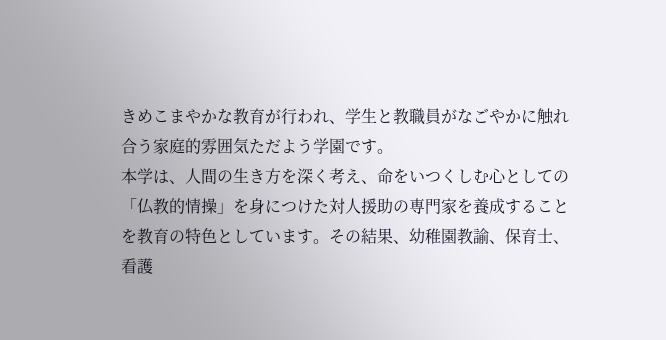きめこまやかな教育が行われ、学生と教職員がなごやかに触れ合う家庭的雰囲気ただよう学園です。
本学は、人間の生き方を深く考え、命をいつくしむ心としての「仏教的情操」を身につけた対人援助の専門家を養成することを教育の特色としています。その結果、幼稚園教諭、保育士、看護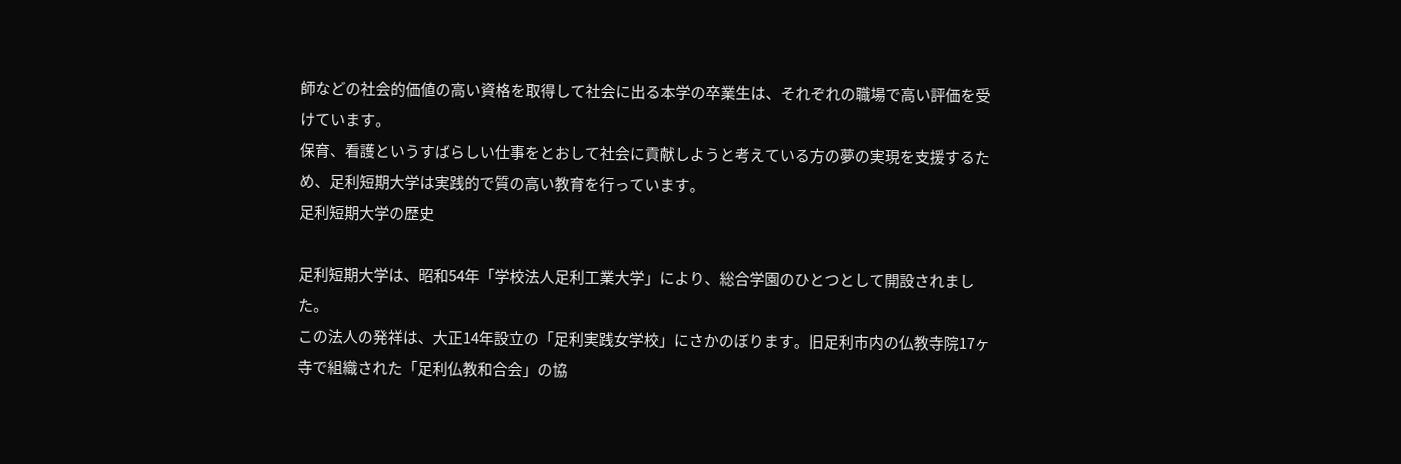師などの社会的価値の高い資格を取得して社会に出る本学の卒業生は、それぞれの職場で高い評価を受けています。
保育、看護というすばらしい仕事をとおして社会に貢献しようと考えている方の夢の実現を支援するため、足利短期大学は実践的で質の高い教育を行っています。
足利短期大学の歴史

足利短期大学は、昭和54年「学校法人足利工業大学」により、総合学園のひとつとして開設されました。
この法人の発祥は、大正14年設立の「足利実践女学校」にさかのぼります。旧足利市内の仏教寺院17ヶ寺で組織された「足利仏教和合会」の協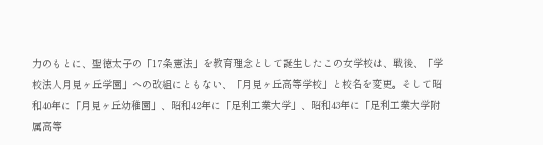力のもとに、聖徳太子の「17条憲法」を教育理念として誕生したこの女学校は、戦後、「学校法人月見ヶ丘学園」への改組にともない、「月見ヶ丘高等学校」と校名を変更。そして昭和40年に「月見ヶ丘幼稚園」、昭和42年に「足利工業大学」、昭和43年に「足利工業大学附属高等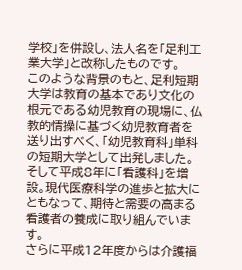学校」を併設し、法人名を「足利工業大学」と改称したものです。
このような背景のもと、足利短期大学は教育の基本であり文化の根元である幼児教育の現場に、仏教的情操に基づく幼児教育者を送り出すべく、「幼児教育科」単科の短期大学として出発しました。
そして平成8年に「看護科」を増設。現代医療科学の進歩と拡大にともなって、期待と需要の高まる看護者の養成に取り組んでいます。
さらに平成12年度からは介護福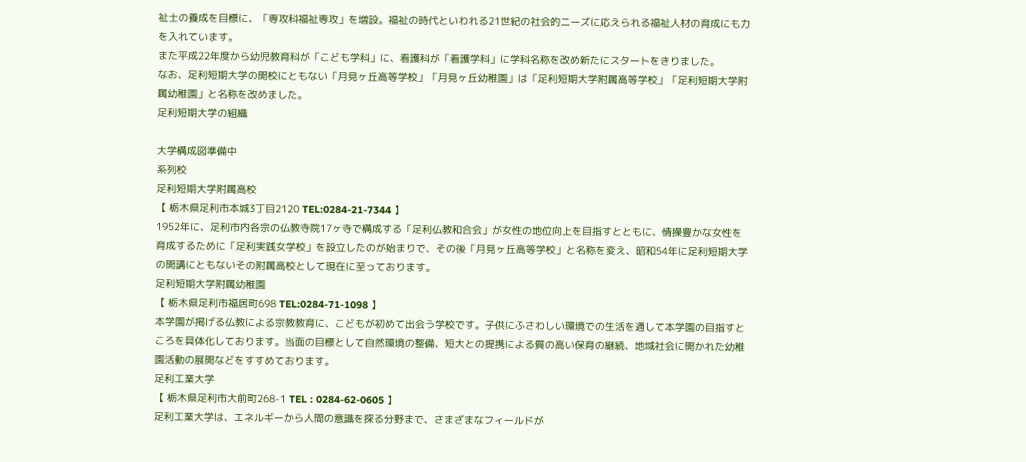祉士の養成を目標に、「専攻科福祉専攻」を増設。福祉の時代といわれる21世紀の社会的ニーズに応えられる福祉人材の育成にも力を入れています。
また平成22年度から幼児教育科が「こども学科」に、看護科が「看護学科」に学科名称を改め新たにスタートをきりました。
なお、足利短期大学の開校にともない「月見ヶ丘高等学校」「月見ヶ丘幼稚園」は「足利短期大学附属高等学校」「足利短期大学附属幼稚園」と名称を改めました。
足利短期大学の組織

大学構成図準備中
系列校
足利短期大学附属高校
【 栃木県足利市本城3丁目2120 TEL:0284-21-7344 】
1952年に、足利市内各宗の仏教寺院17ヶ寺で構成する「足利仏教和合会」が女性の地位向上を目指すとともに、情操豊かな女性を育成するために「足利実践女学校」を設立したのが始まりで、その後「月見ヶ丘高等学校」と名称を変え、昭和54年に足利短期大学の開講にともないその附属高校として現在に至っております。
足利短期大学附属幼稚園
【 栃木県足利市福居町698 TEL:0284-71-1098 】
本学園が掲げる仏教による宗教教育に、こどもが初めて出会う学校です。子供にふさわしい環境での生活を通して本学園の目指すところを具体化しております。当面の目標として自然環境の整備、短大との提携による質の高い保育の継続、地域社会に開かれた幼稚園活動の展開などをすすめております。
足利工業大学
【 栃木県足利市大前町268-1 TEL : 0284-62-0605 】
足利工業大学は、エネルギーから人間の意識を探る分野まで、さまざまなフィールドが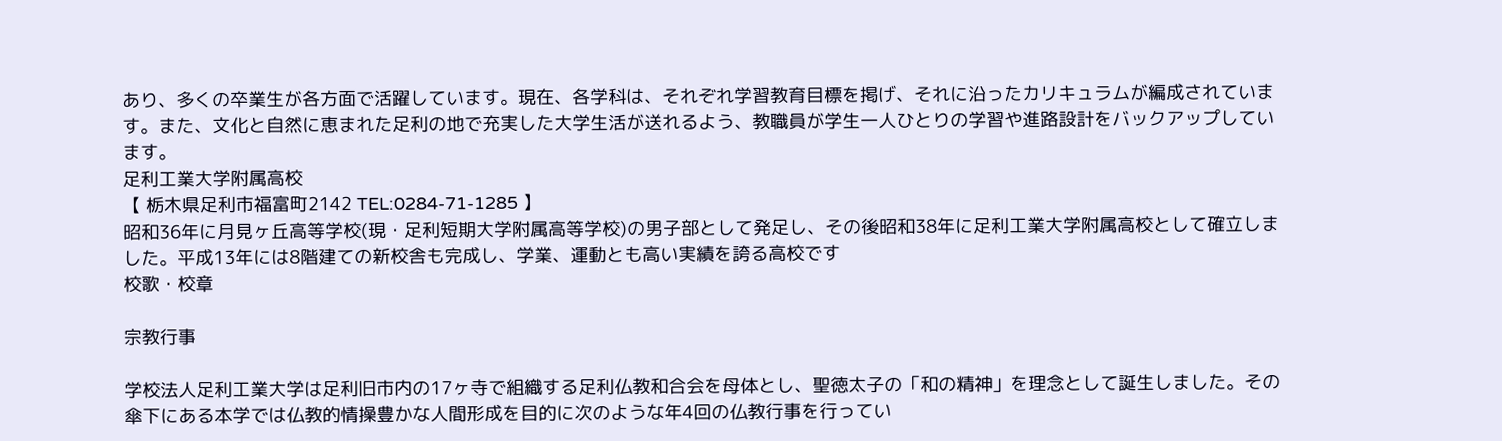あり、多くの卒業生が各方面で活躍しています。現在、各学科は、それぞれ学習教育目標を掲げ、それに沿ったカリキュラムが編成されています。また、文化と自然に恵まれた足利の地で充実した大学生活が送れるよう、教職員が学生一人ひとりの学習や進路設計をバックアップしています。
足利工業大学附属高校
【 栃木県足利市福富町2142 TEL:0284-71-1285 】
昭和36年に月見ヶ丘高等学校(現・足利短期大学附属高等学校)の男子部として発足し、その後昭和38年に足利工業大学附属高校として確立しました。平成13年には8階建ての新校舎も完成し、学業、運動とも高い実績を誇る高校です
校歌・校章

宗教行事

学校法人足利工業大学は足利旧市内の17ヶ寺で組織する足利仏教和合会を母体とし、聖徳太子の「和の精神」を理念として誕生しました。その傘下にある本学では仏教的情操豊かな人間形成を目的に次のような年4回の仏教行事を行ってい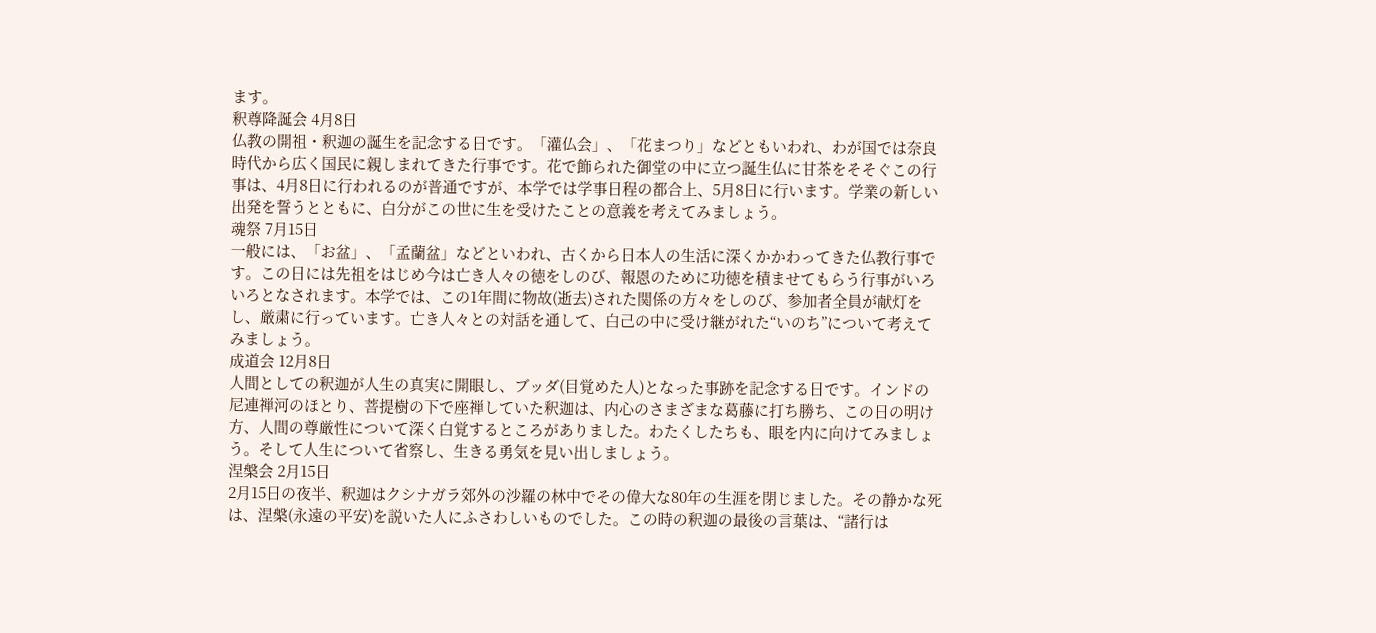ます。
釈尊降誕会 4月8日
仏教の開祖・釈迦の誕生を記念する日です。「灌仏会」、「花まつり」などともいわれ、わが国では奈良時代から広く国民に親しまれてきた行事です。花で飾られた御堂の中に立つ誕生仏に甘茶をそそぐこの行事は、4月8日に行われるのが普通ですが、本学では学事日程の都合上、5月8日に行います。学業の新しい出発を誓うとともに、白分がこの世に生を受けたことの意義を考えてみましょう。
魂祭 7月15日
一般には、「お盆」、「孟蘭盆」などといわれ、古くから日本人の生活に深くかかわってきた仏教行事です。この日には先祖をはじめ今は亡き人々の徳をしのび、報恩のために功徳を積ませてもらう行事がいろいろとなされます。本学では、この1年間に物故(逝去)された関係の方々をしのび、参加者全員が献灯をし、厳粛に行っています。亡き人々との対話を通して、白己の中に受け継がれた“いのち”について考えてみましょう。
成道会 12月8日
人間としての釈迦が人生の真実に開眼し、ブッダ(目覚めた人)となった事跡を記念する日です。インドの尼連禅河のほとり、菩提樹の下で座禅していた釈迦は、内心のさまざまな葛藤に打ち勝ち、この日の明け方、人間の尊厳性について深く白覚するところがありました。わたくしたちも、眼を内に向けてみましょう。そして人生について省察し、生きる勇気を見い出しましょう。
涅槃会 2月15日
2月15日の夜半、釈迦はクシナガラ郊外の沙羅の林中でその偉大な80年の生涯を閉じました。その静かな死は、涅槃(永遠の平安)を説いた人にふさわしいものでした。この時の釈迦の最後の言葉は、“諸行は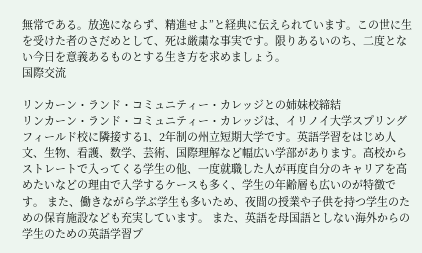無常である。放逸にならず、精進せよ”と経典に伝えられています。この世に生を受けた者のさだめとして、死は厳粛な事実です。限りあるいのち、二度とない今日を意義あるものとする生き方を求めましょう。
国際交流

リンカーン・ランド・コミュニティー・カレッジとの姉妹校締結
リンカーン・ランド・コミュニティー・カレッジは、イリノイ大学スプリングフィールド校に隣接する1、2年制の州立短期大学です。英語学習をはじめ人文、生物、看護、数学、芸術、国際理解など幅広い学部があります。高校からストレートで入ってくる学生の他、一度就職した人が再度自分のキャリアを高めたいなどの理由で入学するケースも多く、学生の年齢層も広いのが特徴です。 また、働きながら学ぶ学生も多いため、夜間の授業や子供を持つ学生のための保育施設なども充実しています。 また、英語を母国語としない海外からの学生のための英語学習プ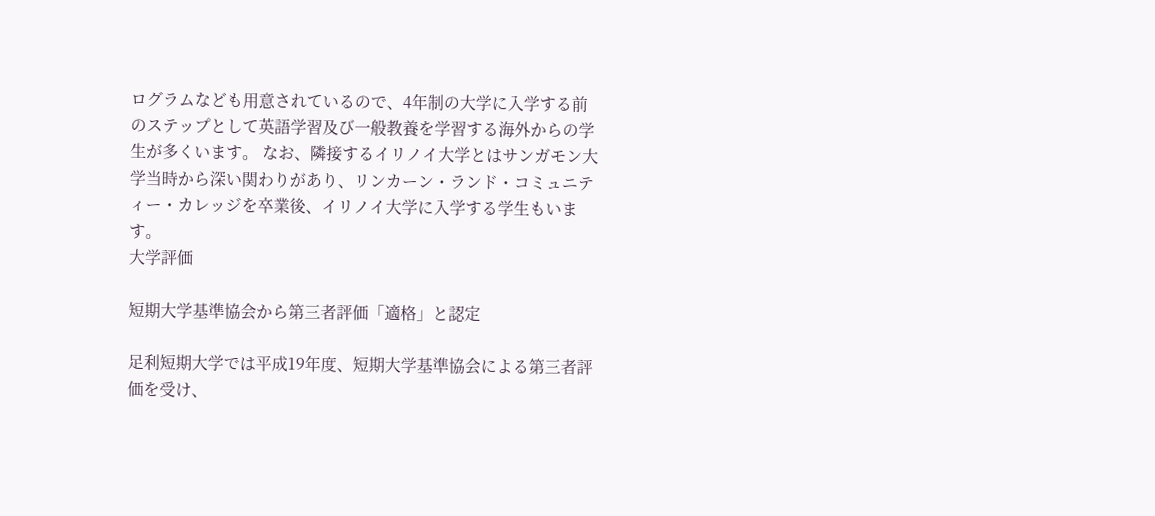ログラムなども用意されているので、4年制の大学に入学する前のステップとして英語学習及び一般教養を学習する海外からの学生が多くいます。 なお、隣接するイリノイ大学とはサンガモン大学当時から深い関わりがあり、リンカーン・ランド・コミュニティー・カレッジを卒業後、イリノイ大学に入学する学生もいます。
大学評価

短期大学基準協会から第三者評価「適格」と認定

足利短期大学では平成19年度、短期大学基準協会による第三者評価を受け、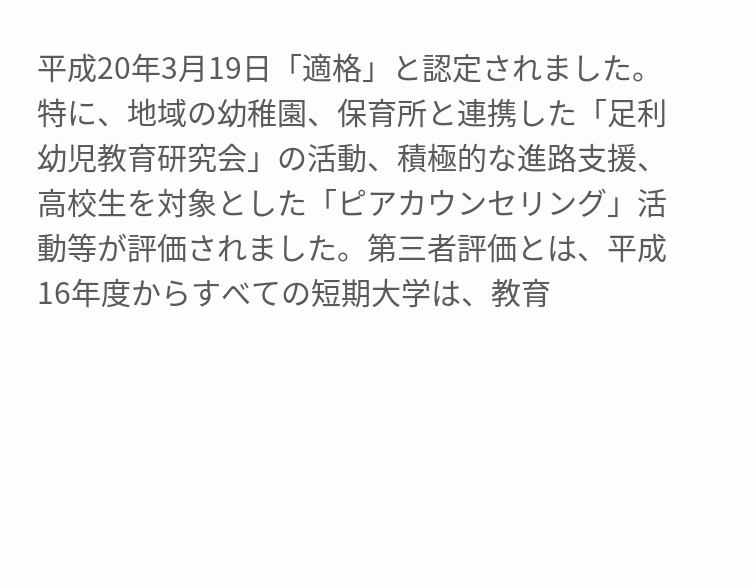平成20年3月19日「適格」と認定されました。特に、地域の幼稚園、保育所と連携した「足利幼児教育研究会」の活動、積極的な進路支援、高校生を対象とした「ピアカウンセリング」活動等が評価されました。第三者評価とは、平成16年度からすべての短期大学は、教育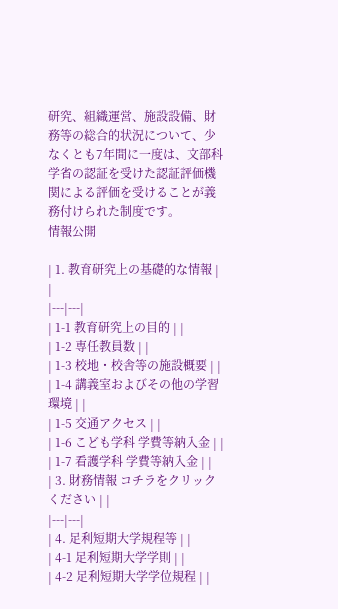研究、組織運営、施設設備、財務等の総合的状況について、少なくとも7年間に一度は、文部科学省の認証を受けた認証評価機関による評価を受けることが義務付けられた制度です。
情報公開

| 1. 教育研究上の基礎的な情報 | |
|---|---|
| 1-1 教育研究上の目的 | |
| 1-2 専任教員数 | |
| 1-3 校地・校舎等の施設概要 | |
| 1-4 講義室およびその他の学習環境 | |
| 1-5 交通アクセス | |
| 1-6 こども学科 学費等納入金 | |
| 1-7 看護学科 学費等納入金 | |
| 3. 財務情報 コチラをクリックください | |
|---|---|
| 4. 足利短期大学規程等 | |
| 4-1 足利短期大学学則 | |
| 4-2 足利短期大学学位規程 | |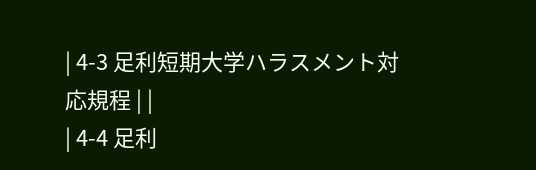| 4-3 足利短期大学ハラスメント対応規程 | |
| 4-4 足利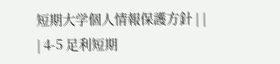短期大学個人情報保護方針 | |
| 4-5 足利短期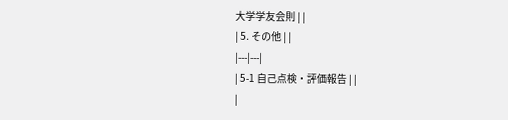大学学友会則 | |
| 5. その他 | |
|---|---|
| 5-1 自己点検・評価報告 | |
|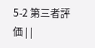5-2 第三者評価 | |